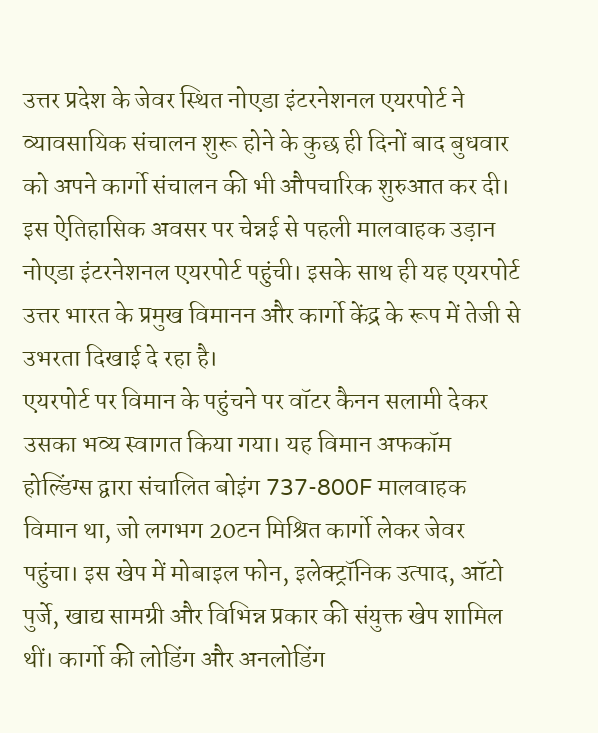उत्तर प्रदेश के जेवर स्थित नोएडा इंटरनेशनल एयरपोर्ट ने व्यावसायिक संचालन शुरू होने के कुछ ही दिनों बाद बुधवार को अपने कार्गो संचालन की भी औपचारिक शुरुआत कर दी। इस ऐतिहासिक अवसर पर चेन्नई से पहली मालवाहक उड़ान नोएडा इंटरनेशनल एयरपोर्ट पहुंची। इसके साथ ही यह एयरपोर्ट उत्तर भारत के प्रमुख विमानन और कार्गो केंद्र के रूप में तेजी से उभरता दिखाई दे रहा है।
एयरपोर्ट पर विमान के पहुंचने पर वॉटर कैनन सलामी देकर उसका भव्य स्वागत किया गया। यह विमान अफकॉम होल्डिंग्स द्वारा संचालित बोइंग 737-800F मालवाहक विमान था, जो लगभग 20टन मिश्रित कार्गो लेकर जेवर पहुंचा। इस खेप में मोबाइल फोन, इलेक्ट्रॉनिक उत्पाद, ऑटो पुर्जे, खाद्य सामग्री और विभिन्न प्रकार की संयुक्त खेप शामिल थीं। कार्गो की लोडिंग और अनलोडिंग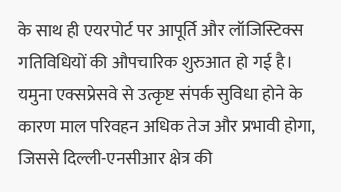के साथ ही एयरपोर्ट पर आपूर्ति और लॉजिस्टिक्स गतिविधियों की औपचारिक शुरुआत हो गई है। यमुना एक्सप्रेसवे से उत्कृष्ट संपर्क सुविधा होने के कारण माल परिवहन अधिक तेज और प्रभावी होगा, जिससे दिल्ली-एनसीआर क्षेत्र की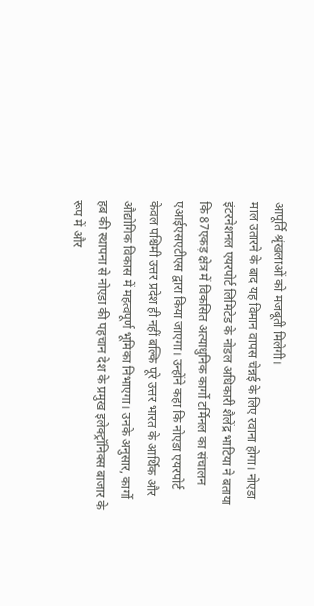आपूर्ति श्रृंखलाओं को मजबूती मिलेगी।
माल उतारने के बाद यह विमान वापस चेन्नई के लिए रवाना होगा। नोएडा इंटरनेशनल एयरपोर्ट लिमिटेड के नोडल अधिकारी शैलेंद्र भाटिया ने बताया कि 87एकड़ क्षेत्र में विकसित अत्याधुनिक कार्गो टर्मिनल का संचालन एआईएसएटीएस द्वारा किया जाएगा। उन्होंने कहा कि नोएडा एयरपोर्ट केवल पश्चिमी उत्तर प्रदेश ही नहीं बल्कि पूरे उत्तर भारत के आर्थिक और औद्योगिक विकास में महत्वपूर्ण भूमिका निभाएगा। उनके अनुसार, कार्गो हब की स्थापना से नोएडा की पहचान देश के प्रमुख इलेक्ट्रॉनिक्स बाजार के रूप में और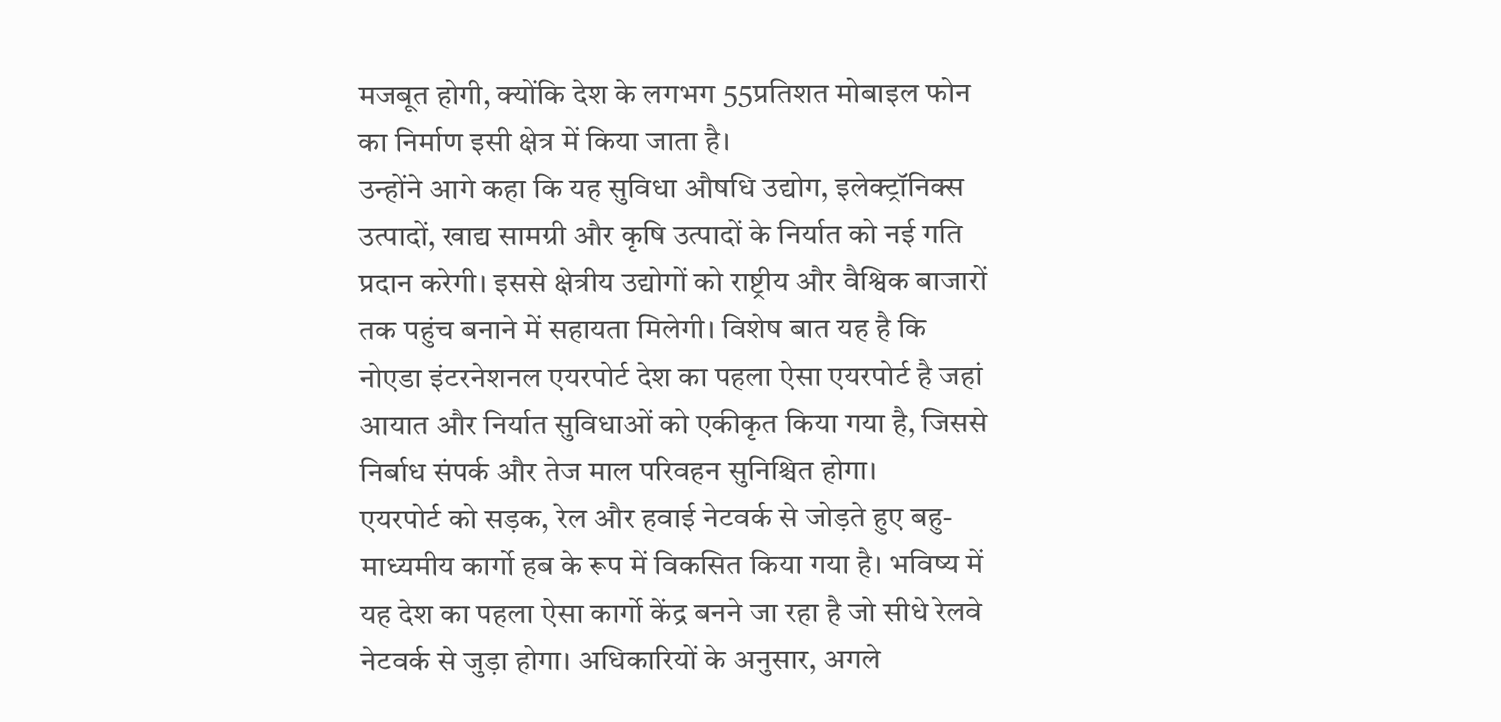मजबूत होगी, क्योंकि देश के लगभग 55प्रतिशत मोबाइल फोन का निर्माण इसी क्षेत्र में किया जाता है।
उन्होंने आगे कहा कि यह सुविधा औषधि उद्योग, इलेक्ट्रॉनिक्स उत्पादों, खाद्य सामग्री और कृषि उत्पादों के निर्यात को नई गति प्रदान करेगी। इससे क्षेत्रीय उद्योगों को राष्ट्रीय और वैश्विक बाजारों तक पहुंच बनाने में सहायता मिलेगी। विशेष बात यह है कि नोएडा इंटरनेशनल एयरपोर्ट देश का पहला ऐसा एयरपोर्ट है जहां आयात और निर्यात सुविधाओं को एकीकृत किया गया है, जिससे निर्बाध संपर्क और तेज माल परिवहन सुनिश्चित होगा।
एयरपोर्ट को सड़क, रेल और हवाई नेटवर्क से जोड़ते हुए बहु-माध्यमीय कार्गो हब के रूप में विकसित किया गया है। भविष्य में यह देश का पहला ऐसा कार्गो केंद्र बनने जा रहा है जो सीधे रेलवे नेटवर्क से जुड़ा होगा। अधिकारियों के अनुसार, अगले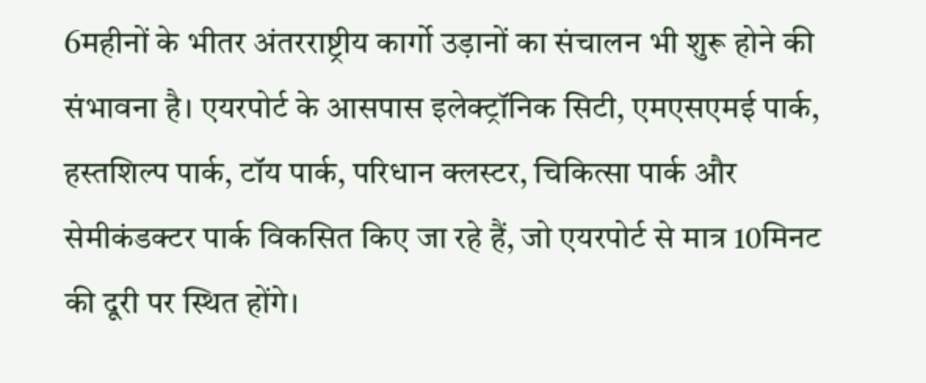6महीनों के भीतर अंतरराष्ट्रीय कार्गो उड़ानों का संचालन भी शुरू होने की संभावना है। एयरपोर्ट के आसपास इलेक्ट्रॉनिक सिटी, एमएसएमई पार्क, हस्तशिल्प पार्क, टॉय पार्क, परिधान क्लस्टर, चिकित्सा पार्क और सेमीकंडक्टर पार्क विकसित किए जा रहे हैं, जो एयरपोर्ट से मात्र 10मिनट की दूरी पर स्थित होंगे।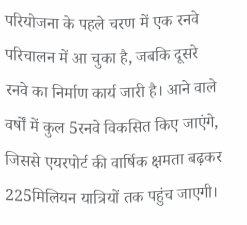परियोजना के पहले चरण में एक रनवे परिचालन में आ चुका है, जबकि दूसरे रनवे का निर्माण कार्य जारी है। आने वाले वर्षों में कुल 5रनवे विकसित किए जाएंगे, जिससे एयरपोर्ट की वार्षिक क्षमता बढ़कर 225मिलियन यात्रियों तक पहुंच जाएगी।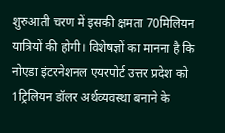शुरुआती चरण में इसकी क्षमता 70मिलियन यात्रियों की होगी। विशेषज्ञों का मानना है कि नोएडा इंटरनेशनल एयरपोर्ट उत्तर प्रदेश को 1ट्रिलियन डॉलर अर्थव्यवस्था बनाने के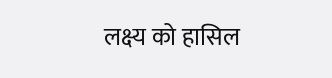लक्ष्य को हासिल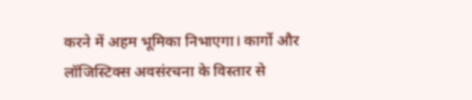करने में अहम भूमिका निभाएगा। कार्गो और लॉजिस्टिक्स अवसंरचना के विस्तार से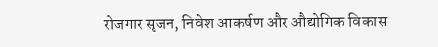रोजगार सृजन, निवेश आकर्षण और औद्योगिक विकास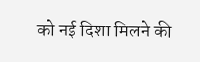को नई दिशा मिलने की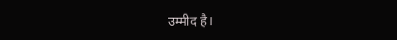उम्मीद है।